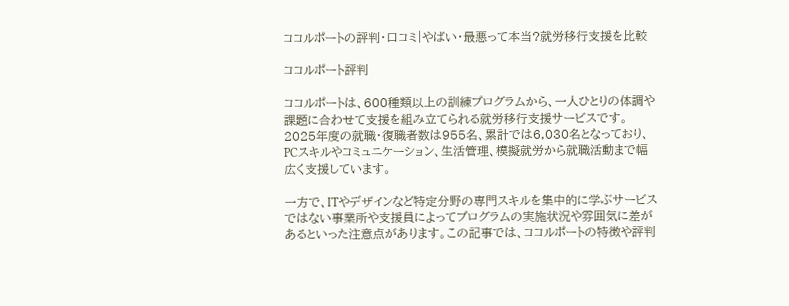ココルポートの評判・口コミ|やばい・最悪って本当?就労移行支援を比較

ココルポート評判

ココルポートは、600種類以上の訓練プログラムから、一人ひとりの体調や課題に合わせて支援を組み立てられる就労移行支援サービスです。2025年度の就職・復職者数は955名、累計では6,030名となっており、PCスキルやコミュニケーション、生活管理、模擬就労から就職活動まで幅広く支援しています。

一方で、ITやデザインなど特定分野の専門スキルを集中的に学ぶサービスではない事業所や支援員によってプログラムの実施状況や雰囲気に差があるといった注意点があります。この記事では、ココルポートの特徴や評判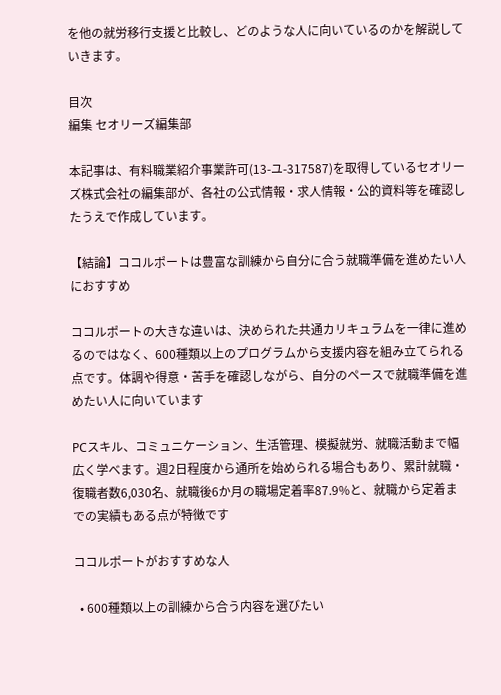を他の就労移行支援と比較し、どのような人に向いているのかを解説していきます。

目次
編集 セオリーズ編集部

本記事は、有料職業紹介事業許可(13-ユ-317587)を取得しているセオリーズ株式会社の編集部が、各社の公式情報・求人情報・公的資料等を確認したうえで作成しています。

【結論】ココルポートは豊富な訓練から自分に合う就職準備を進めたい人におすすめ

ココルポートの大きな違いは、決められた共通カリキュラムを一律に進めるのではなく、600種類以上のプログラムから支援内容を組み立てられる点です。体調や得意・苦手を確認しながら、自分のペースで就職準備を進めたい人に向いています

PCスキル、コミュニケーション、生活管理、模擬就労、就職活動まで幅広く学べます。週2日程度から通所を始められる場合もあり、累計就職・復職者数6,030名、就職後6か月の職場定着率87.9%と、就職から定着までの実績もある点が特徴です

ココルポートがおすすめな人

  • 600種類以上の訓練から合う内容を選びたい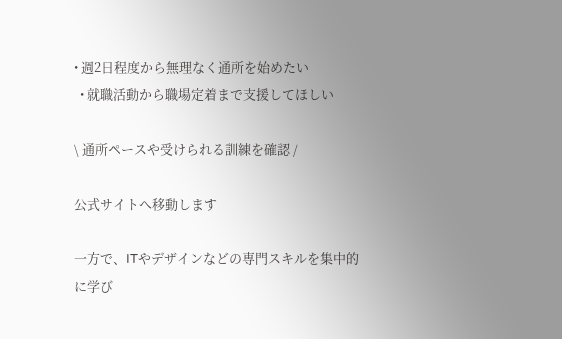• 週2日程度から無理なく通所を始めたい
  • 就職活動から職場定着まで支援してほしい

\ 通所ペースや受けられる訓練を確認 /

公式サイトへ移動します

一方で、ITやデザインなどの専門スキルを集中的に学び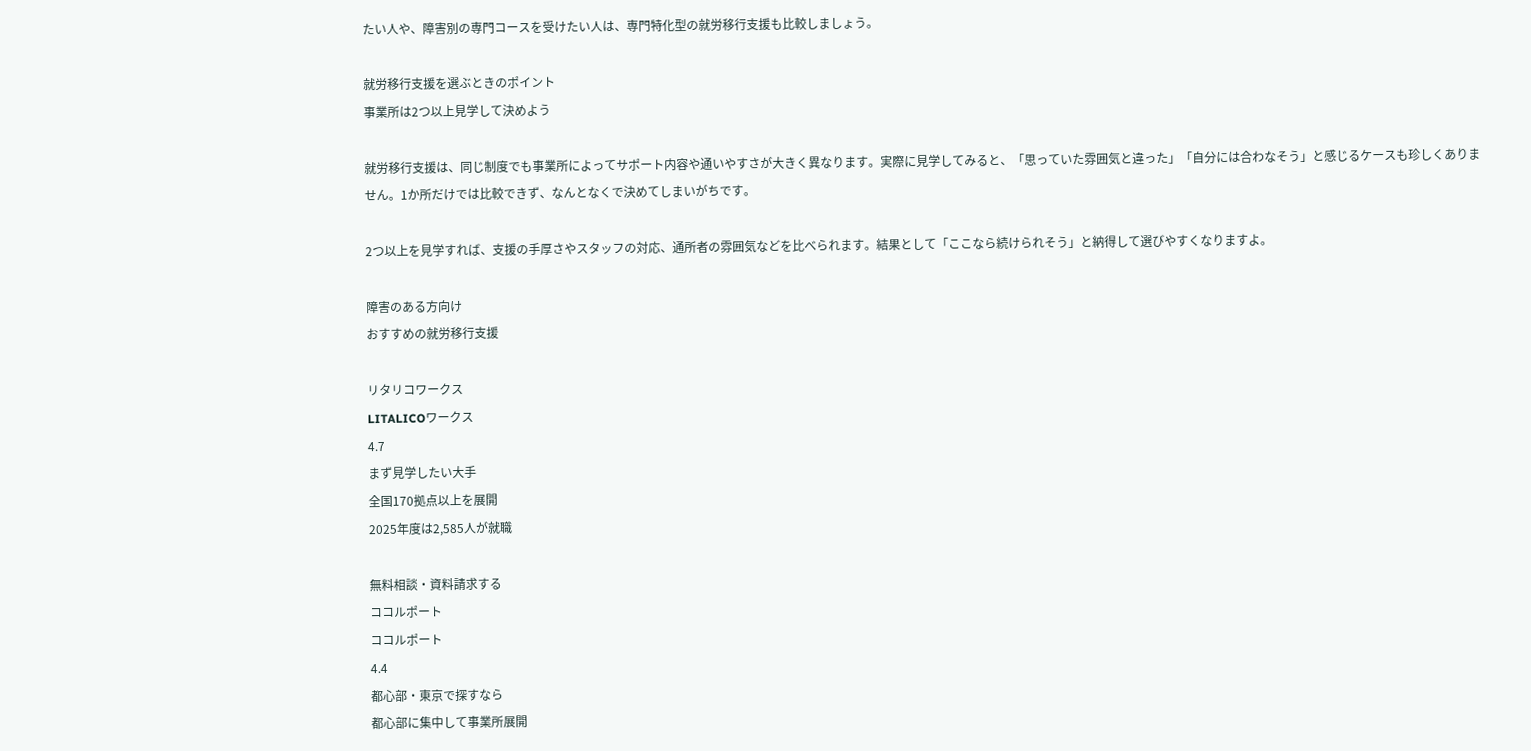たい人や、障害別の専門コースを受けたい人は、専門特化型の就労移行支援も比較しましょう。

就労移行支援を選ぶときのポイント
事業所は2つ以上見学して決めよう

就労移行支援は、同じ制度でも事業所によってサポート内容や通いやすさが大きく異なります。実際に見学してみると、「思っていた雰囲気と違った」「自分には合わなそう」と感じるケースも珍しくありません。1か所だけでは比較できず、なんとなくで決めてしまいがちです。

2つ以上を見学すれば、支援の手厚さやスタッフの対応、通所者の雰囲気などを比べられます。結果として「ここなら続けられそう」と納得して選びやすくなりますよ。

障害のある方向け
おすすめの就労移行支援

リタリコワークス
LITALICOワークス
4.7
まず見学したい大手
全国170拠点以上を展開
2025年度は2,585人が就職

無料相談・資料請求する
ココルポート
ココルポート
4.4
都心部・東京で探すなら
都心部に集中して事業所展開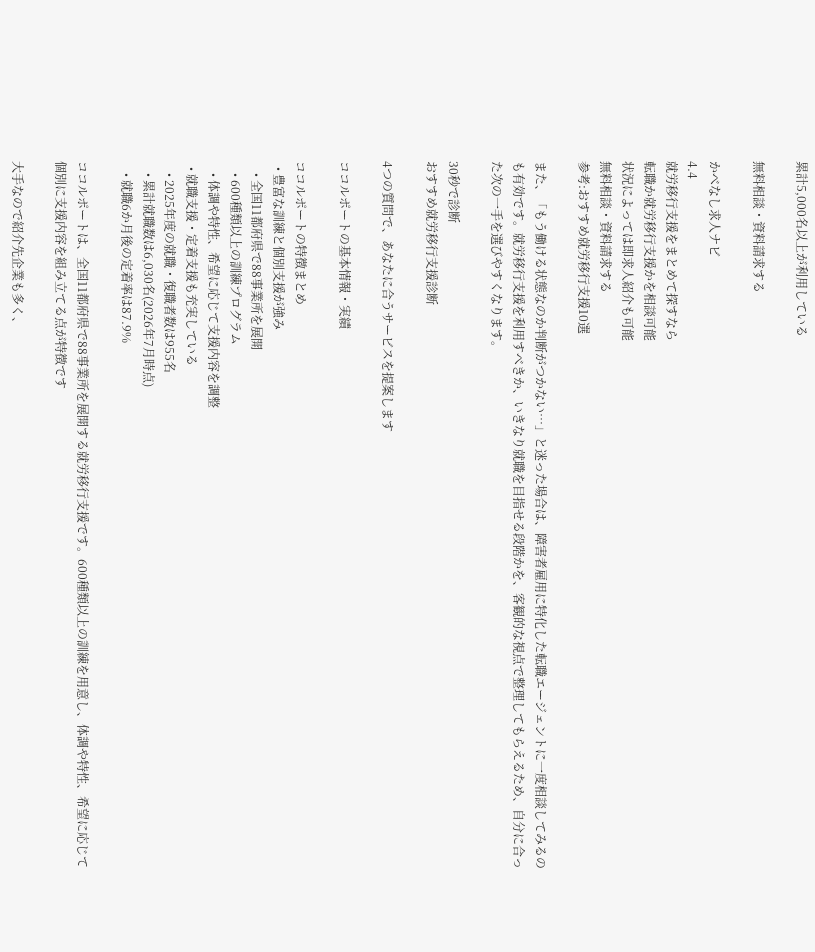累計5,000名以上が利用している

無料相談・資料請求する

かべなし求人ナビ
4.4
就労移行支援をまとめて探すなら
転職か就労移行支援かを相談可能
状況によっては即求人紹介も可能
無料相談・資料請求する
参考:おすすめ就労移行支援10選

また、「もう働ける状態なのか判断がつかない…」と迷った場合は、障害者雇用に特化した転職エージェントに一度相談してみるのも有効です。就労移行支援を利用すべきか、いきなり就職を目指せる段階かを、客観的な視点で整理してもらえるため、自分に合った次の一手を選びやすくなります。

30秒で診断
おすすめ就労移行支援診断

4つの質問で、あなたに合うサービスを提案します

ココルポートの基本情報・実績

ココルポートの特徴まとめ
  • 豊富な訓練と個別支援が強み
    • 全国11都府県で88事業所を展開
    • 600種類以上の訓練プログラム
    • 体調や特性、希望に応じて支援内容を調整
  • 就職支援・定着支援も充実している
    • 2025年度の就職・復職者数は955名
    • 累計就職数は6,030名(2026年7月時点)
    • 就職6か月後の定着率は87.9%

ココルポートは、全国11都府県で88事業所を展開する就労移行支援です。600種類以上の訓練を用意し、体調や特性、希望に応じて個別に支援内容を組み立てる点が特徴です

大手なので紹介先企業も多く、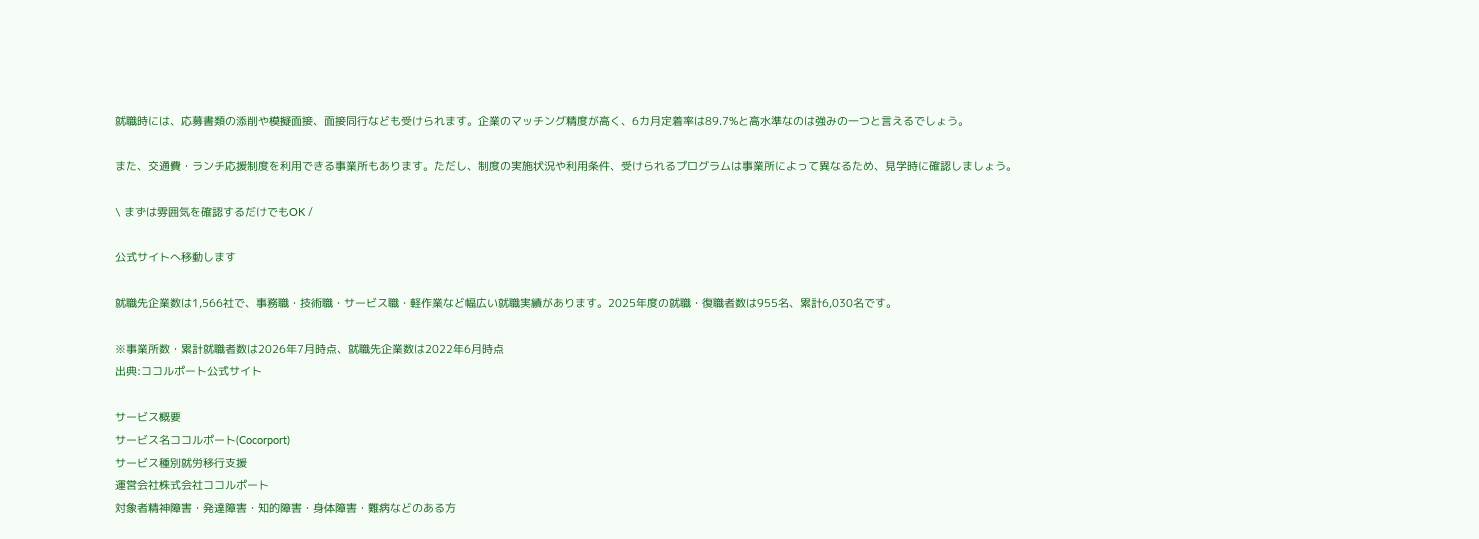就職時には、応募書類の添削や模擬面接、面接同行なども受けられます。企業のマッチング精度が高く、6カ月定着率は89.7%と高水準なのは強みの一つと言えるでしょう。

また、交通費・ランチ応援制度を利用できる事業所もあります。ただし、制度の実施状況や利用条件、受けられるプログラムは事業所によって異なるため、見学時に確認しましょう。

\ まずは雰囲気を確認するだけでもOK /

公式サイトへ移動します

就職先企業数は1,566社で、事務職・技術職・サービス職・軽作業など幅広い就職実績があります。2025年度の就職・復職者数は955名、累計6,030名です。

※事業所数・累計就職者数は2026年7月時点、就職先企業数は2022年6月時点
出典:ココルポート公式サイト

サービス概要
サービス名ココルポート(Cocorport)
サービス種別就労移行支援
運営会社株式会社ココルポート
対象者精神障害・発達障害・知的障害・身体障害・難病などのある方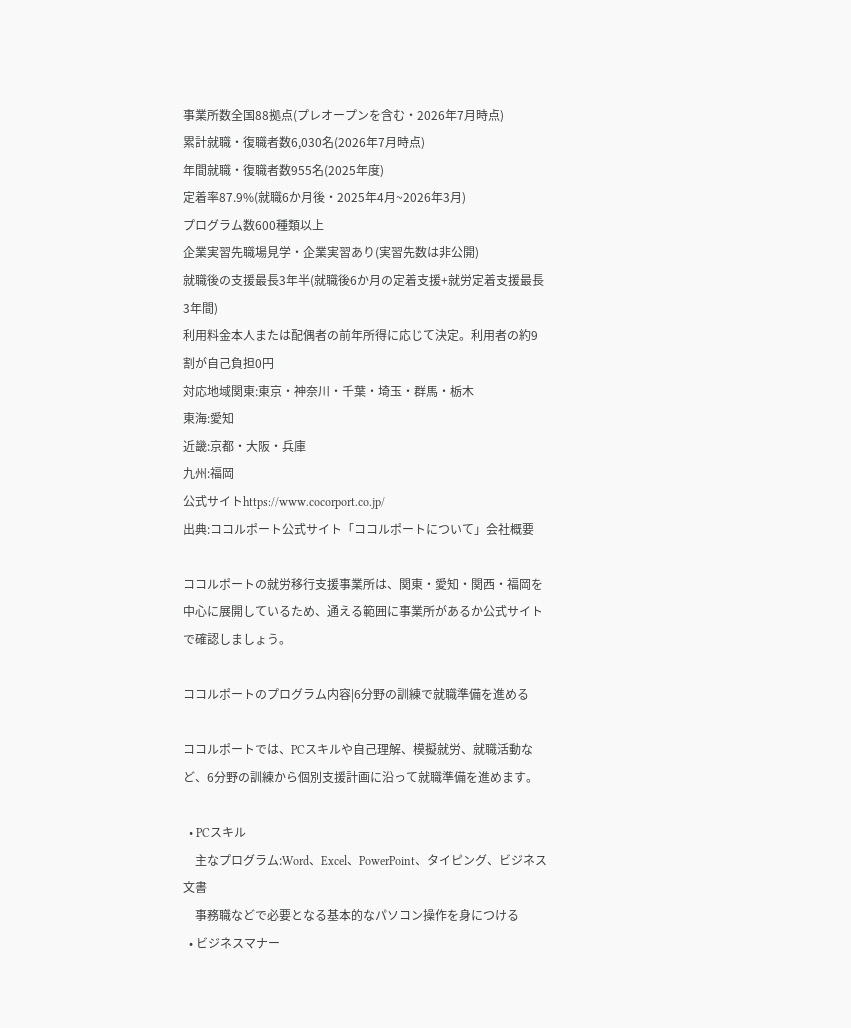事業所数全国88拠点(プレオープンを含む・2026年7月時点)
累計就職・復職者数6,030名(2026年7月時点)
年間就職・復職者数955名(2025年度)
定着率87.9%(就職6か月後・2025年4月~2026年3月)
プログラム数600種類以上
企業実習先職場見学・企業実習あり(実習先数は非公開)
就職後の支援最長3年半(就職後6か月の定着支援+就労定着支援最長3年間)
利用料金本人または配偶者の前年所得に応じて決定。利用者の約9割が自己負担0円
対応地域関東:東京・神奈川・千葉・埼玉・群馬・栃木
東海:愛知
近畿:京都・大阪・兵庫
九州:福岡
公式サイトhttps://www.cocorport.co.jp/
出典:ココルポート公式サイト「ココルポートについて」会社概要

ココルポートの就労移行支援事業所は、関東・愛知・関西・福岡を中心に展開しているため、通える範囲に事業所があるか公式サイトで確認しましょう。

ココルポートのプログラム内容|6分野の訓練で就職準備を進める

ココルポートでは、PCスキルや自己理解、模擬就労、就職活動など、6分野の訓練から個別支援計画に沿って就職準備を進めます。

  • PCスキル
    主なプログラム:Word、Excel、PowerPoint、タイピング、ビジネス文書
    事務職などで必要となる基本的なパソコン操作を身につける
  • ビジネスマナー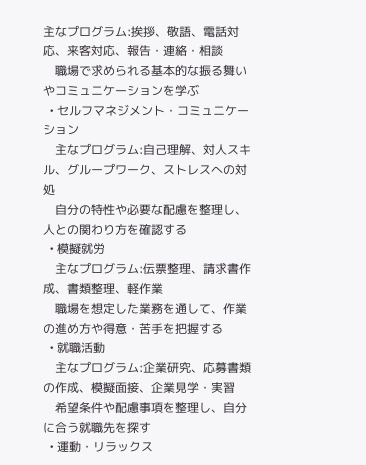主なプログラム:挨拶、敬語、電話対応、来客対応、報告・連絡・相談
    職場で求められる基本的な振る舞いやコミュニケーションを学ぶ
  • セルフマネジメント・コミュニケーション
    主なプログラム:自己理解、対人スキル、グループワーク、ストレスへの対処
    自分の特性や必要な配慮を整理し、人との関わり方を確認する
  • 模擬就労
    主なプログラム:伝票整理、請求書作成、書類整理、軽作業
    職場を想定した業務を通して、作業の進め方や得意・苦手を把握する
  • 就職活動
    主なプログラム:企業研究、応募書類の作成、模擬面接、企業見学・実習
    希望条件や配慮事項を整理し、自分に合う就職先を探す
  • 運動・リラックス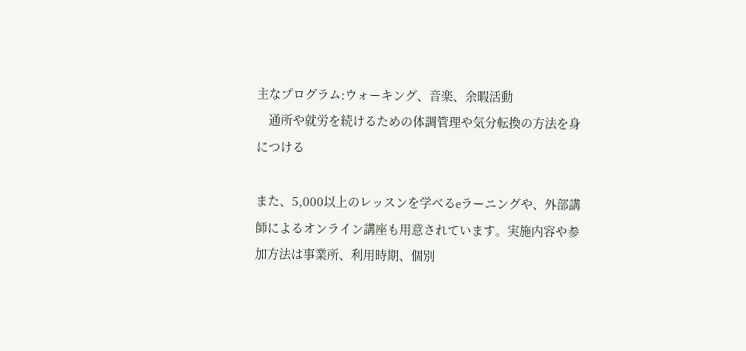主なプログラム:ウォーキング、音楽、余暇活動
    通所や就労を続けるための体調管理や気分転換の方法を身につける

また、5,000以上のレッスンを学べるeラーニングや、外部講師によるオンライン講座も用意されています。実施内容や参加方法は事業所、利用時期、個別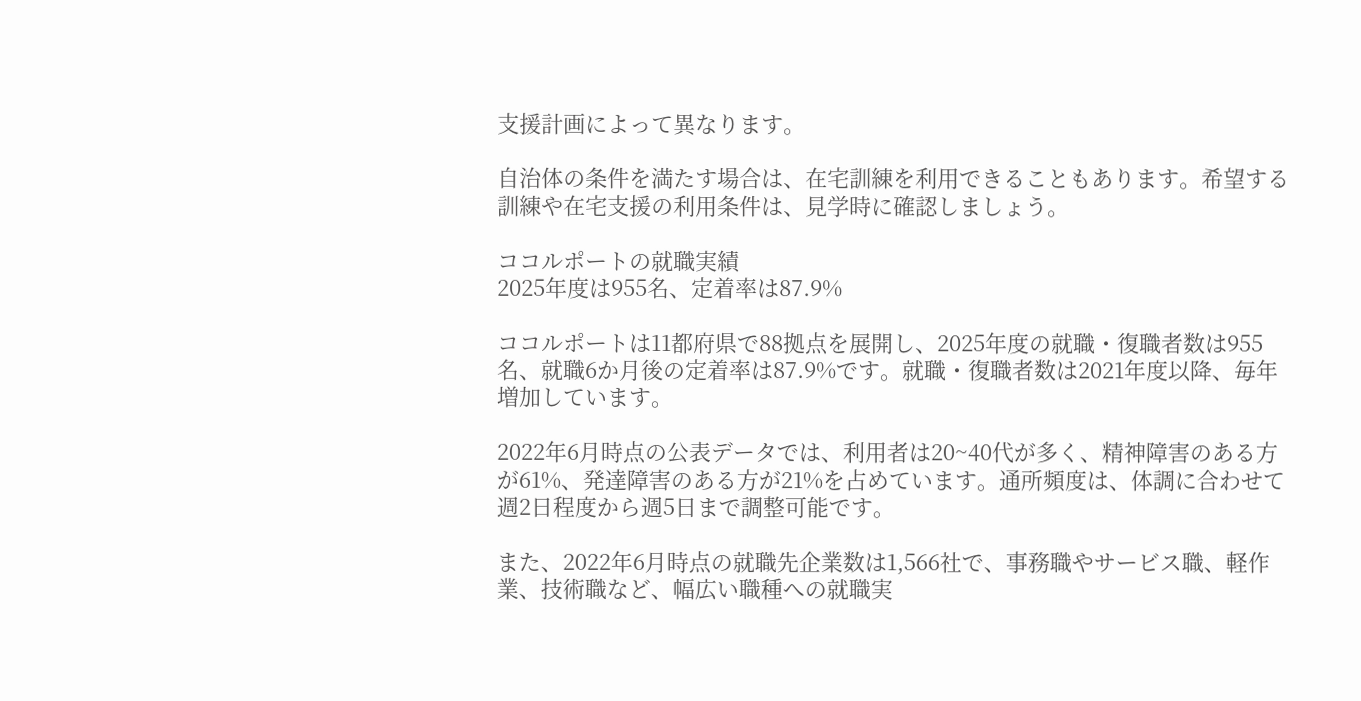支援計画によって異なります。

自治体の条件を満たす場合は、在宅訓練を利用できることもあります。希望する訓練や在宅支援の利用条件は、見学時に確認しましょう。

ココルポートの就職実績
2025年度は955名、定着率は87.9%

ココルポートは11都府県で88拠点を展開し、2025年度の就職・復職者数は955名、就職6か月後の定着率は87.9%です。就職・復職者数は2021年度以降、毎年増加しています。

2022年6月時点の公表データでは、利用者は20~40代が多く、精神障害のある方が61%、発達障害のある方が21%を占めています。通所頻度は、体調に合わせて週2日程度から週5日まで調整可能です。

また、2022年6月時点の就職先企業数は1,566社で、事務職やサービス職、軽作業、技術職など、幅広い職種への就職実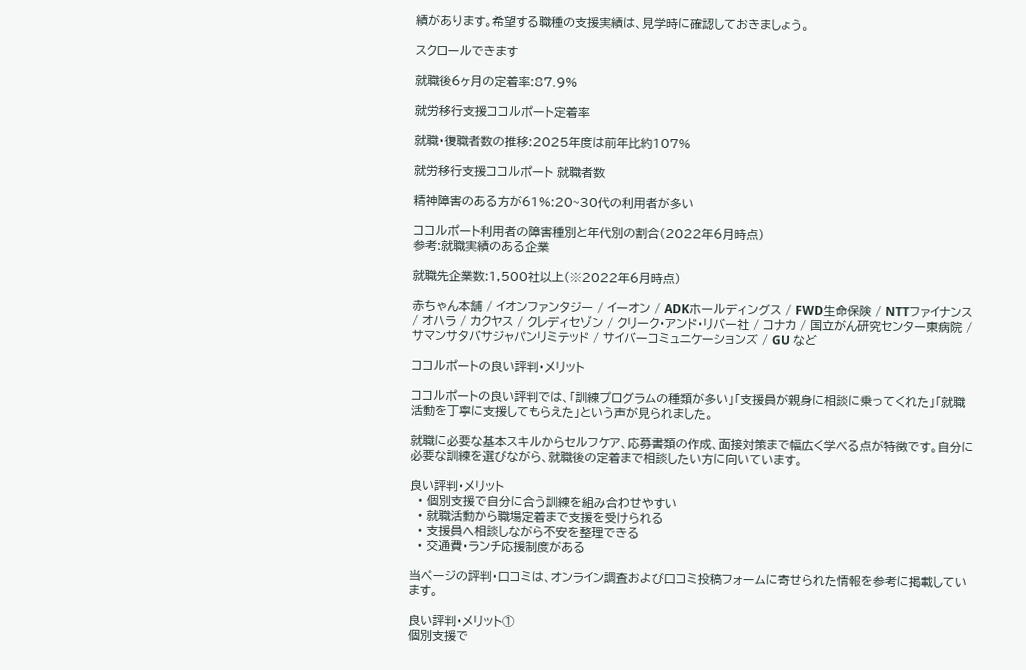績があります。希望する職種の支援実績は、見学時に確認しておきましょう。

スクロールできます

就職後6ヶ月の定着率:87.9%

就労移行支援ココルポート定着率

就職・復職者数の推移:2025年度は前年比約107%

就労移行支援ココルポート 就職者数

精神障害のある方が61%:20~30代の利用者が多い

ココルポート利用者の障害種別と年代別の割合(2022年6月時点)
参考:就職実績のある企業

就職先企業数:1,500社以上(※2022年6月時点)

赤ちゃん本舗 / イオンファンタジー / イーオン / ADKホールディングス / FWD生命保険 / NTTファイナンス / オハラ / カクヤス / クレディセゾン / クリーク・アンド・リバー社 / コナカ / 国立がん研究センター東病院 / サマンサタバサジャパンリミテッド / サイバーコミュニケーションズ / GU など

ココルポートの良い評判・メリット

ココルポートの良い評判では、「訓練プログラムの種類が多い」「支援員が親身に相談に乗ってくれた」「就職活動を丁寧に支援してもらえた」という声が見られました。

就職に必要な基本スキルからセルフケア、応募書類の作成、面接対策まで幅広く学べる点が特徴です。自分に必要な訓練を選びながら、就職後の定着まで相談したい方に向いています。

良い評判・メリット
  • 個別支援で自分に合う訓練を組み合わせやすい
  • 就職活動から職場定着まで支援を受けられる
  • 支援員へ相談しながら不安を整理できる
  • 交通費・ランチ応援制度がある

当ページの評判・口コミは、オンライン調査および口コミ投稿フォームに寄せられた情報を参考に掲載しています。

良い評判・メリット①
個別支援で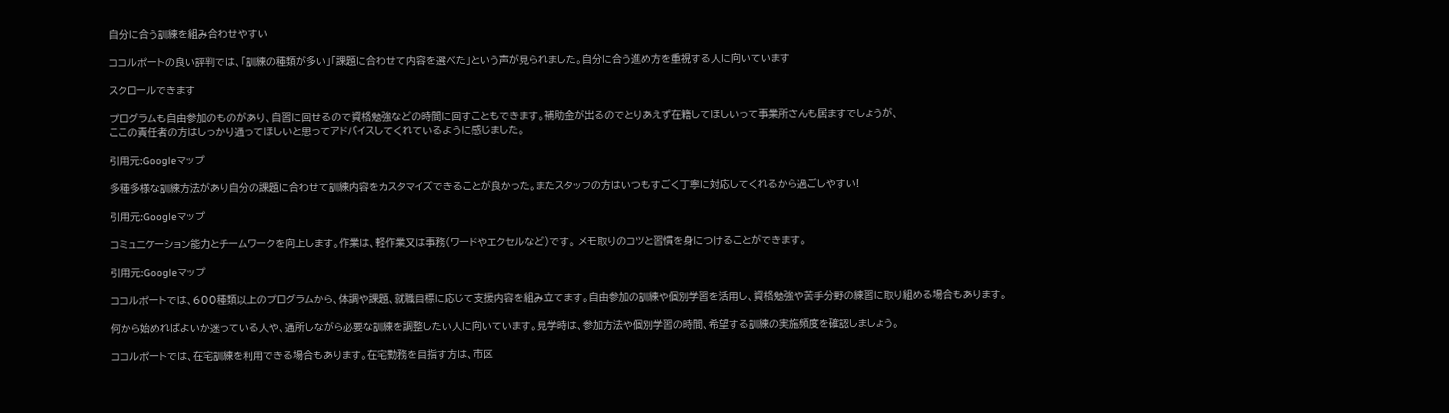自分に合う訓練を組み合わせやすい

ココルポートの良い評判では、「訓練の種類が多い」「課題に合わせて内容を選べた」という声が見られました。自分に合う進め方を重視する人に向いています

スクロールできます

プログラムも自由参加のものがあり、自習に回せるので資格勉強などの時間に回すこともできます。補助金が出るのでとりあえず在籍してほしいって事業所さんも居ますでしょうが、
ここの責任者の方はしっかり通ってほしいと思ってアドバイスしてくれているように感じました。

引用元:Googleマップ

多種多様な訓練方法があり自分の課題に合わせて訓練内容をカスタマイズできることが良かった。またスタッフの方はいつもすごく丁寧に対応してくれるから過ごしやすい!

引用元:Googleマップ

コミュニケーション能力とチームワークを向上します。作業は、軽作業又は事務(ワードやエクセルなど)です。 メモ取りのコツと習慣を身につけることができます。

引用元:Googleマップ

ココルポートでは、600種類以上のプログラムから、体調や課題、就職目標に応じて支援内容を組み立てます。自由参加の訓練や個別学習を活用し、資格勉強や苦手分野の練習に取り組める場合もあります。

何から始めればよいか迷っている人や、通所しながら必要な訓練を調整したい人に向いています。見学時は、参加方法や個別学習の時間、希望する訓練の実施頻度を確認しましょう。

ココルポートでは、在宅訓練を利用できる場合もあります。在宅勤務を目指す方は、市区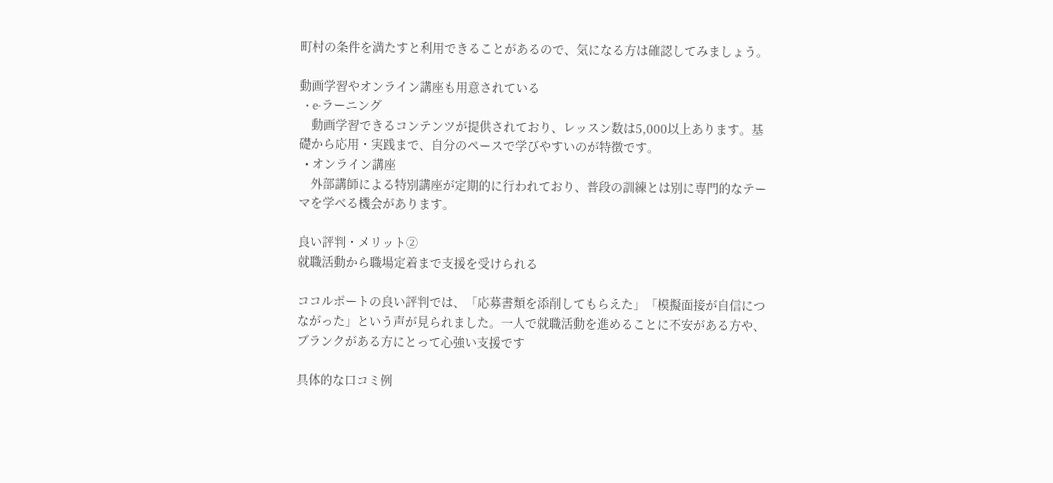町村の条件を満たすと利用できることがあるので、気になる方は確認してみましょう。

動画学習やオンライン講座も用意されている
  • e-ラーニング
    動画学習できるコンテンツが提供されており、レッスン数は5,000以上あります。基礎から応用・実践まで、自分のペースで学びやすいのが特徴です。
  • オンライン講座
    外部講師による特別講座が定期的に行われており、普段の訓練とは別に専門的なテーマを学べる機会があります。

良い評判・メリット②
就職活動から職場定着まで支援を受けられる

ココルポートの良い評判では、「応募書類を添削してもらえた」「模擬面接が自信につながった」という声が見られました。一人で就職活動を進めることに不安がある方や、ブランクがある方にとって心強い支援です

具体的な口コミ例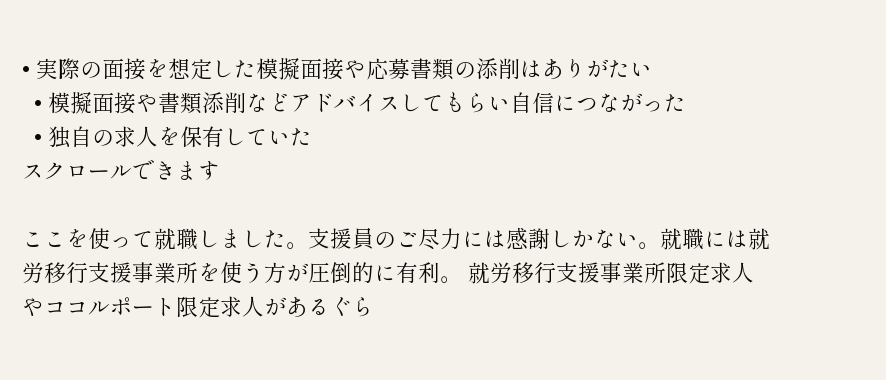• 実際の面接を想定した模擬面接や応募書類の添削はありがたい
  • 模擬面接や書類添削などアドバイスしてもらい自信につながった
  • 独自の求人を保有していた
スクロールできます

ここを使って就職しました。支援員のご尽力には感謝しかない。就職には就労移行支援事業所を使う方が圧倒的に有利。 就労移行支援事業所限定求人やココルポート限定求人があるぐら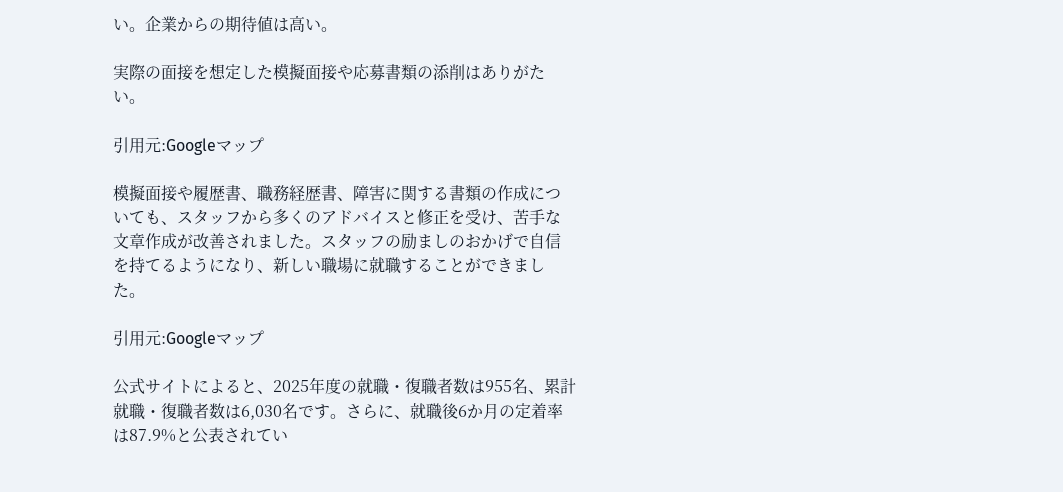い。企業からの期待値は高い。

実際の面接を想定した模擬面接や応募書類の添削はありがたい。

引用元:Googleマップ

模擬面接や履歴書、職務経歴書、障害に関する書類の作成についても、スタッフから多くのアドバイスと修正を受け、苦手な文章作成が改善されました。スタッフの励ましのおかげで自信を持てるようになり、新しい職場に就職することができました。

引用元:Googleマップ

公式サイトによると、2025年度の就職・復職者数は955名、累計就職・復職者数は6,030名です。さらに、就職後6か月の定着率は87.9%と公表されてい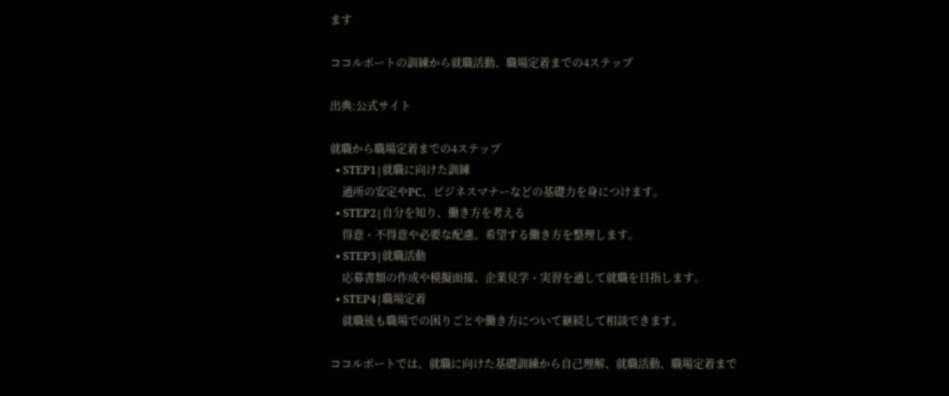ます

ココルポートの訓練から就職活動、職場定着までの4ステップ

出典:公式サイト

就職から職場定着までの4ステップ
  • STEP1|就職に向けた訓練
    通所の安定やPC、ビジネスマナーなどの基礎力を身につけます。
  • STEP2|自分を知り、働き方を考える
    得意・不得意や必要な配慮、希望する働き方を整理します。
  • STEP3|就職活動
    応募書類の作成や模擬面接、企業見学・実習を通して就職を目指します。
  • STEP4|職場定着
    就職後も職場での困りごとや働き方について継続して相談できます。

ココルポートでは、就職に向けた基礎訓練から自己理解、就職活動、職場定着まで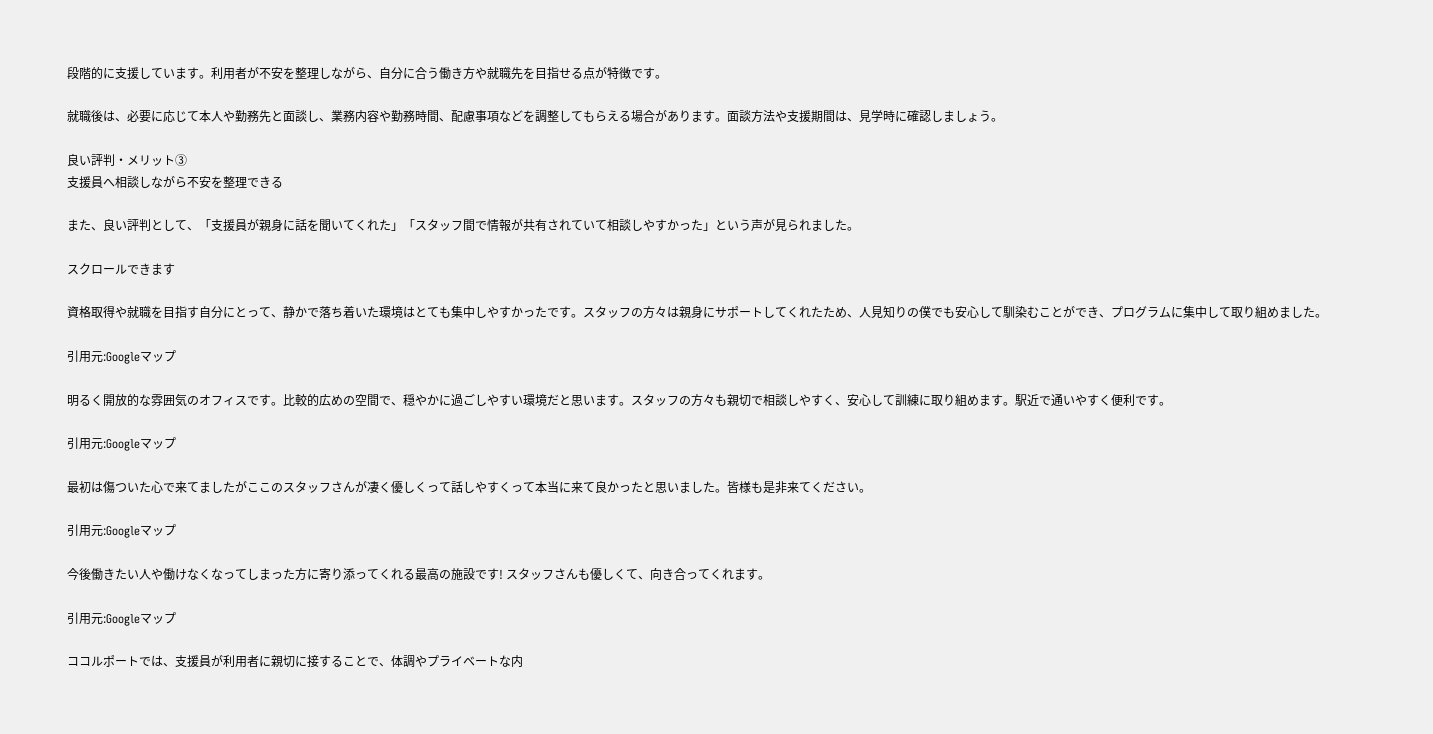段階的に支援しています。利用者が不安を整理しながら、自分に合う働き方や就職先を目指せる点が特徴です。

就職後は、必要に応じて本人や勤務先と面談し、業務内容や勤務時間、配慮事項などを調整してもらえる場合があります。面談方法や支援期間は、見学時に確認しましょう。

良い評判・メリット③
支援員へ相談しながら不安を整理できる

また、良い評判として、「支援員が親身に話を聞いてくれた」「スタッフ間で情報が共有されていて相談しやすかった」という声が見られました。

スクロールできます

資格取得や就職を目指す自分にとって、静かで落ち着いた環境はとても集中しやすかったです。スタッフの方々は親身にサポートしてくれたため、人見知りの僕でも安心して馴染むことができ、プログラムに集中して取り組めました。

引用元:Googleマップ

明るく開放的な雰囲気のオフィスです。比較的広めの空間で、穏やかに過ごしやすい環境だと思います。スタッフの方々も親切で相談しやすく、安心して訓練に取り組めます。駅近で通いやすく便利です。

引用元:Googleマップ

最初は傷ついた心で来てましたがここのスタッフさんが凄く優しくって話しやすくって本当に来て良かったと思いました。皆様も是非来てください。

引用元:Googleマップ

今後働きたい人や働けなくなってしまった方に寄り添ってくれる最高の施設です! スタッフさんも優しくて、向き合ってくれます。

引用元:Googleマップ

ココルポートでは、支援員が利用者に親切に接することで、体調やプライベートな内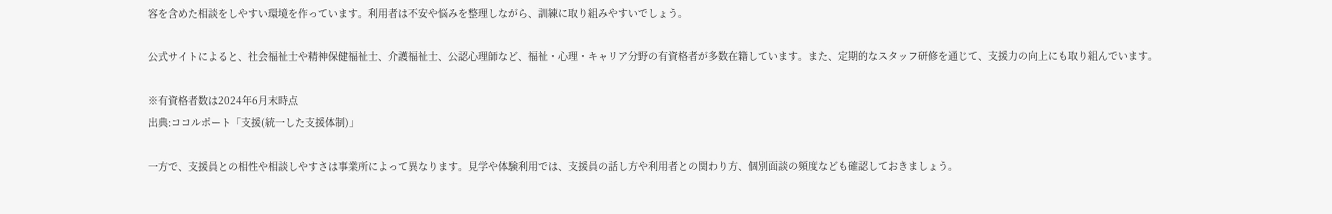容を含めた相談をしやすい環境を作っています。利用者は不安や悩みを整理しながら、訓練に取り組みやすいでしょう。

公式サイトによると、社会福祉士や精神保健福祉士、介護福祉士、公認心理師など、福祉・心理・キャリア分野の有資格者が多数在籍しています。また、定期的なスタッフ研修を通じて、支援力の向上にも取り組んでいます。

※有資格者数は2024年6月末時点
出典:ココルポート「支援(統一した支援体制)」

一方で、支援員との相性や相談しやすさは事業所によって異なります。見学や体験利用では、支援員の話し方や利用者との関わり方、個別面談の頻度なども確認しておきましょう。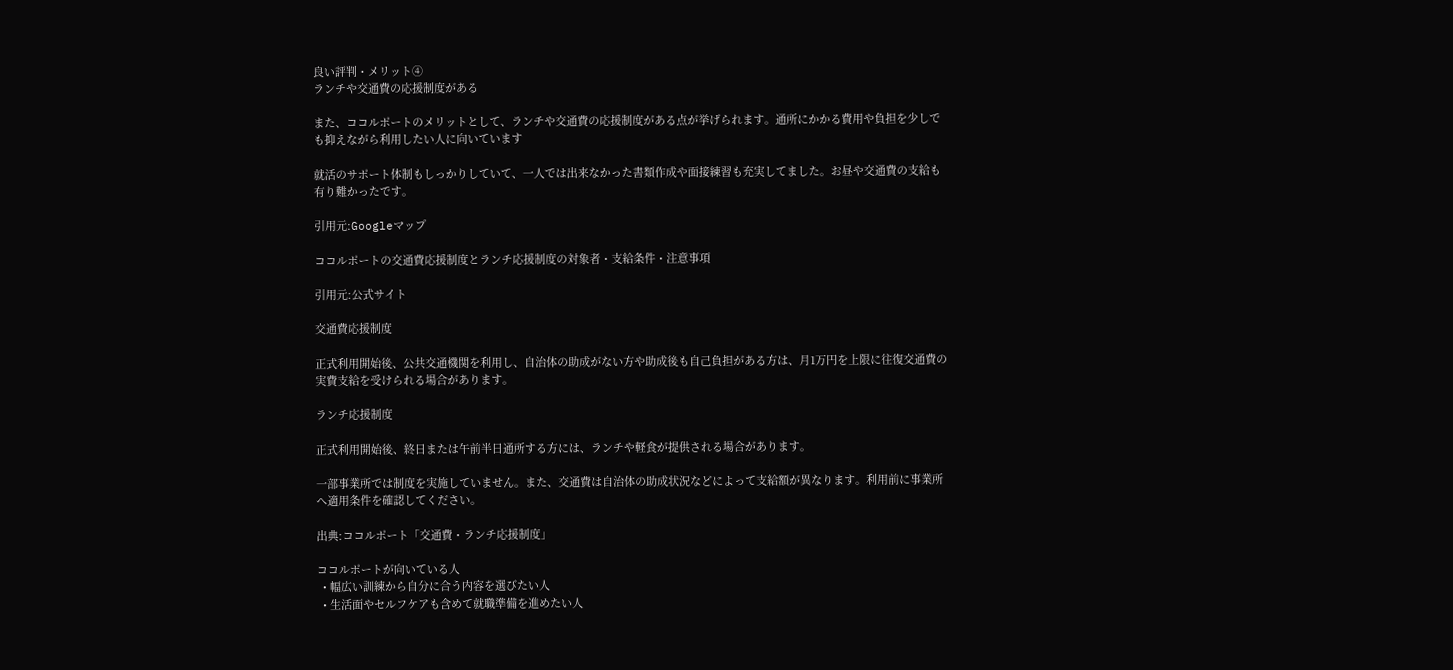良い評判・メリット④
ランチや交通費の応援制度がある

また、ココルポートのメリットとして、ランチや交通費の応援制度がある点が挙げられます。通所にかかる費用や負担を少しでも抑えながら利用したい人に向いています

就活のサポート体制もしっかりしていて、一人では出来なかった書類作成や面接練習も充実してました。お昼や交通費の支給も有り難かったです。

引用元:Googleマップ

ココルポートの交通費応援制度とランチ応援制度の対象者・支給条件・注意事項

引用元:公式サイト

交通費応援制度

正式利用開始後、公共交通機関を利用し、自治体の助成がない方や助成後も自己負担がある方は、月1万円を上限に往復交通費の実費支給を受けられる場合があります。

ランチ応援制度

正式利用開始後、終日または午前半日通所する方には、ランチや軽食が提供される場合があります。

一部事業所では制度を実施していません。また、交通費は自治体の助成状況などによって支給額が異なります。利用前に事業所へ適用条件を確認してください。

出典:ココルポート「交通費・ランチ応援制度」

ココルポートが向いている人
  • 幅広い訓練から自分に合う内容を選びたい人
  • 生活面やセルフケアも含めて就職準備を進めたい人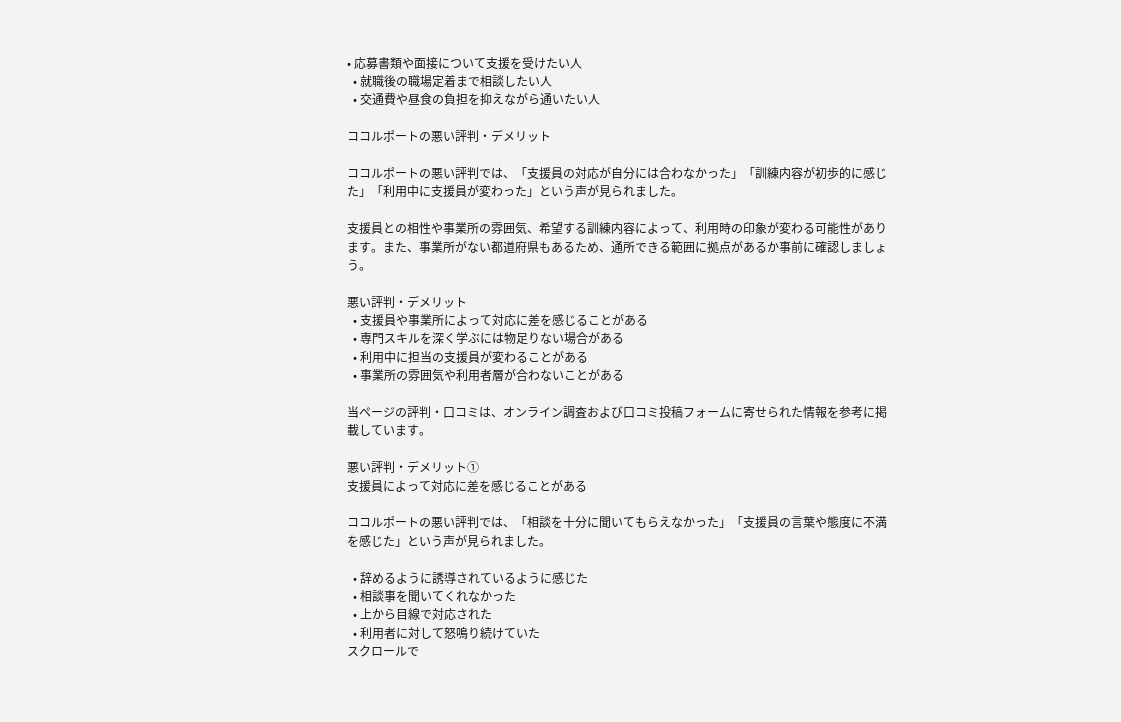• 応募書類や面接について支援を受けたい人
  • 就職後の職場定着まで相談したい人
  • 交通費や昼食の負担を抑えながら通いたい人

ココルポートの悪い評判・デメリット

ココルポートの悪い評判では、「支援員の対応が自分には合わなかった」「訓練内容が初歩的に感じた」「利用中に支援員が変わった」という声が見られました。

支援員との相性や事業所の雰囲気、希望する訓練内容によって、利用時の印象が変わる可能性があります。また、事業所がない都道府県もあるため、通所できる範囲に拠点があるか事前に確認しましょう。

悪い評判・デメリット
  • 支援員や事業所によって対応に差を感じることがある
  • 専門スキルを深く学ぶには物足りない場合がある
  • 利用中に担当の支援員が変わることがある
  • 事業所の雰囲気や利用者層が合わないことがある

当ページの評判・口コミは、オンライン調査および口コミ投稿フォームに寄せられた情報を参考に掲載しています。

悪い評判・デメリット①
支援員によって対応に差を感じることがある

ココルポートの悪い評判では、「相談を十分に聞いてもらえなかった」「支援員の言葉や態度に不満を感じた」という声が見られました。

  • 辞めるように誘導されているように感じた
  • 相談事を聞いてくれなかった
  • 上から目線で対応された
  • 利用者に対して怒鳴り続けていた
スクロールで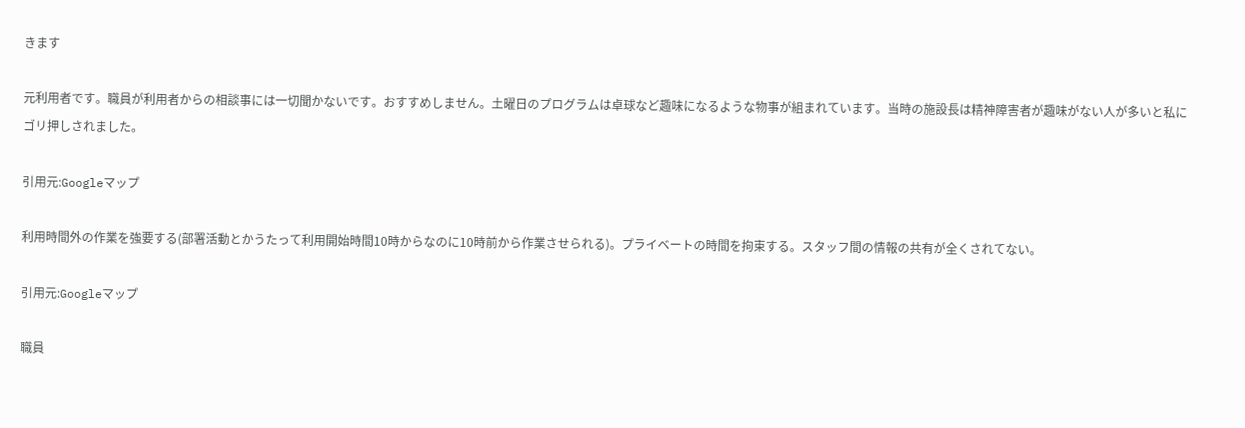きます

元利用者です。職員が利用者からの相談事には一切聞かないです。おすすめしません。土曜日のプログラムは卓球など趣味になるような物事が組まれています。当時の施設長は精神障害者が趣味がない人が多いと私にゴリ押しされました。

引用元:Googleマップ

利用時間外の作業を強要する(部署活動とかうたって利用開始時間10時からなのに10時前から作業させられる)。プライベートの時間を拘束する。スタッフ間の情報の共有が全くされてない。

引用元:Googleマップ

職員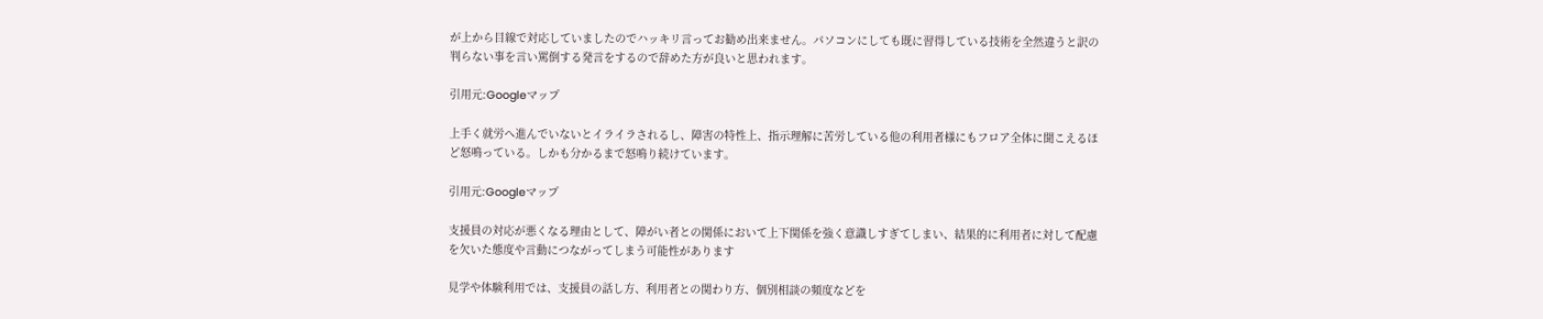が上から目線で対応していましたのでハッキリ言ってお勧め出来ません。パソコンにしても既に習得している技術を全然違うと訳の判らない事を言い罵倒する発言をするので辞めた方が良いと思われます。

引用元:Googleマップ

上手く就労へ進んでいないとイライラされるし、障害の特性上、指示理解に苦労している他の利用者様にもフロア全体に聞こえるほど怒鳴っている。しかも分かるまで怒鳴り続けています。

引用元:Googleマップ

支援員の対応が悪くなる理由として、障がい者との関係において上下関係を強く意識しすぎてしまい、結果的に利用者に対して配慮を欠いた態度や言動につながってしまう可能性があります

見学や体験利用では、支援員の話し方、利用者との関わり方、個別相談の頻度などを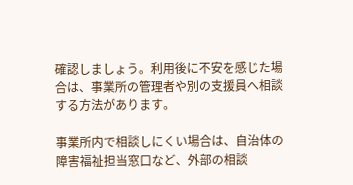確認しましょう。利用後に不安を感じた場合は、事業所の管理者や別の支援員へ相談する方法があります。

事業所内で相談しにくい場合は、自治体の障害福祉担当窓口など、外部の相談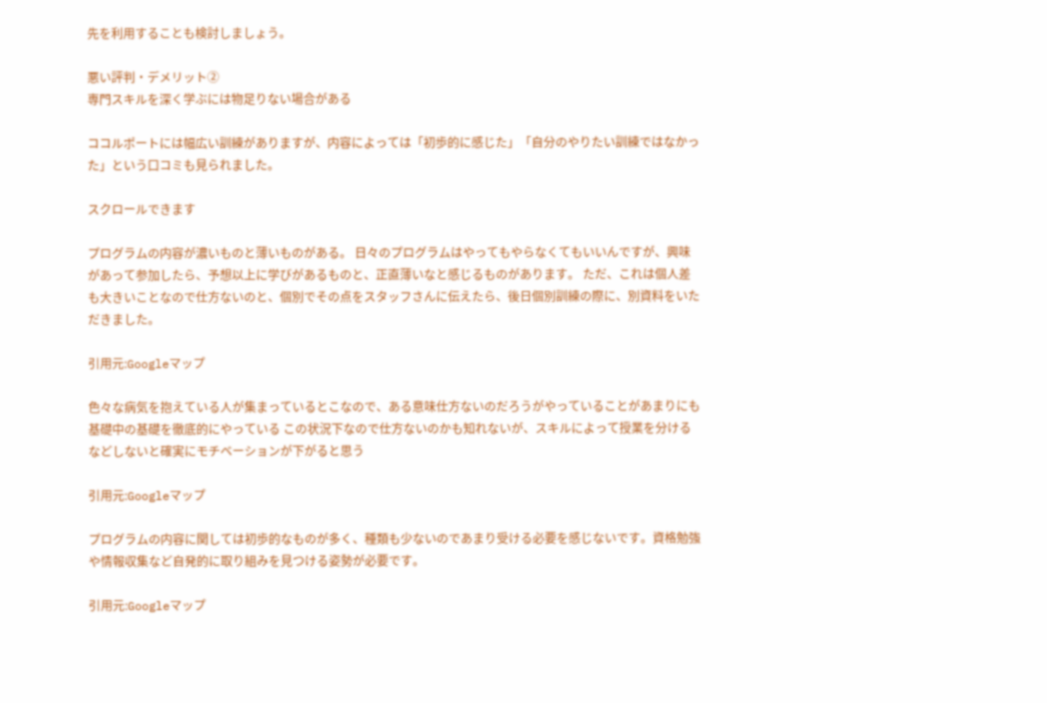先を利用することも検討しましょう。

悪い評判・デメリット②
専門スキルを深く学ぶには物足りない場合がある

ココルポートには幅広い訓練がありますが、内容によっては「初歩的に感じた」「自分のやりたい訓練ではなかった」という口コミも見られました。

スクロールできます

プログラムの内容が濃いものと薄いものがある。 日々のプログラムはやってもやらなくてもいいんですが、興味があって参加したら、予想以上に学びがあるものと、正直薄いなと感じるものがあります。 ただ、これは個人差も大きいことなので仕方ないのと、個別でその点をスタッフさんに伝えたら、後日個別訓練の際に、別資料をいただきました。

引用元:Googleマップ

色々な病気を抱えている人が集まっているとこなので、ある意味仕方ないのだろうがやっていることがあまりにも基礎中の基礎を徹底的にやっている この状況下なので仕方ないのかも知れないが、スキルによって授業を分けるなどしないと確実にモチベーションが下がると思う

引用元:Googleマップ

プログラムの内容に関しては初歩的なものが多く、種類も少ないのであまり受ける必要を感じないです。資格勉強や情報収集など自発的に取り組みを見つける姿勢が必要です。

引用元:Googleマップ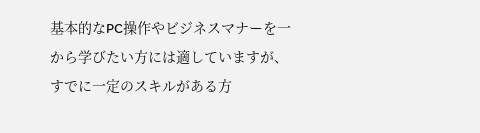基本的なPC操作やビジネスマナーを一から学びたい方には適していますが、すでに一定のスキルがある方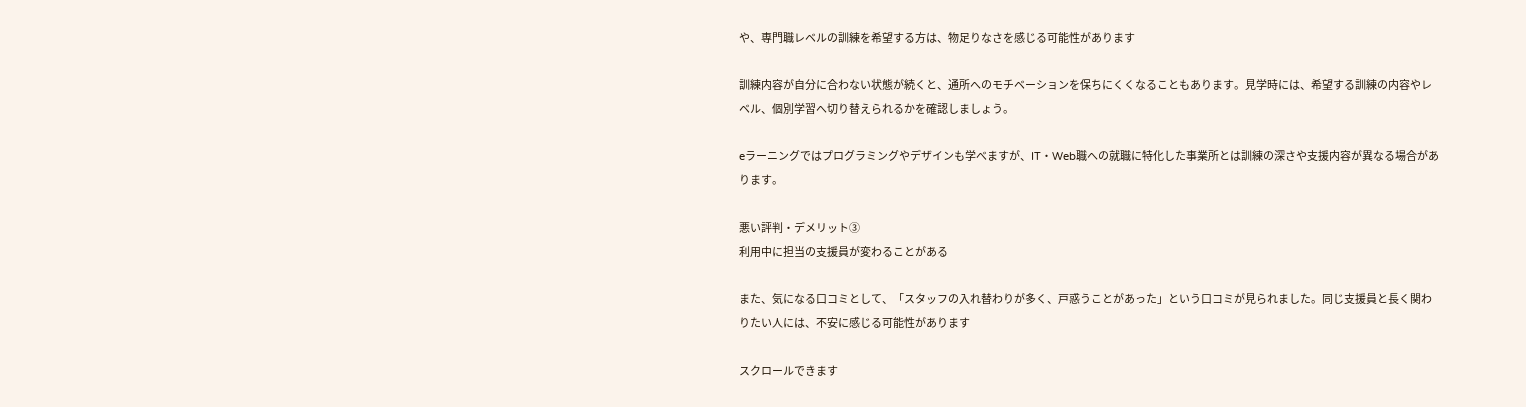や、専門職レベルの訓練を希望する方は、物足りなさを感じる可能性があります

訓練内容が自分に合わない状態が続くと、通所へのモチベーションを保ちにくくなることもあります。見学時には、希望する訓練の内容やレベル、個別学習へ切り替えられるかを確認しましょう。

eラーニングではプログラミングやデザインも学べますが、IT・Web職への就職に特化した事業所とは訓練の深さや支援内容が異なる場合があります。

悪い評判・デメリット③
利用中に担当の支援員が変わることがある

また、気になる口コミとして、「スタッフの入れ替わりが多く、戸惑うことがあった」という口コミが見られました。同じ支援員と長く関わりたい人には、不安に感じる可能性があります

スクロールできます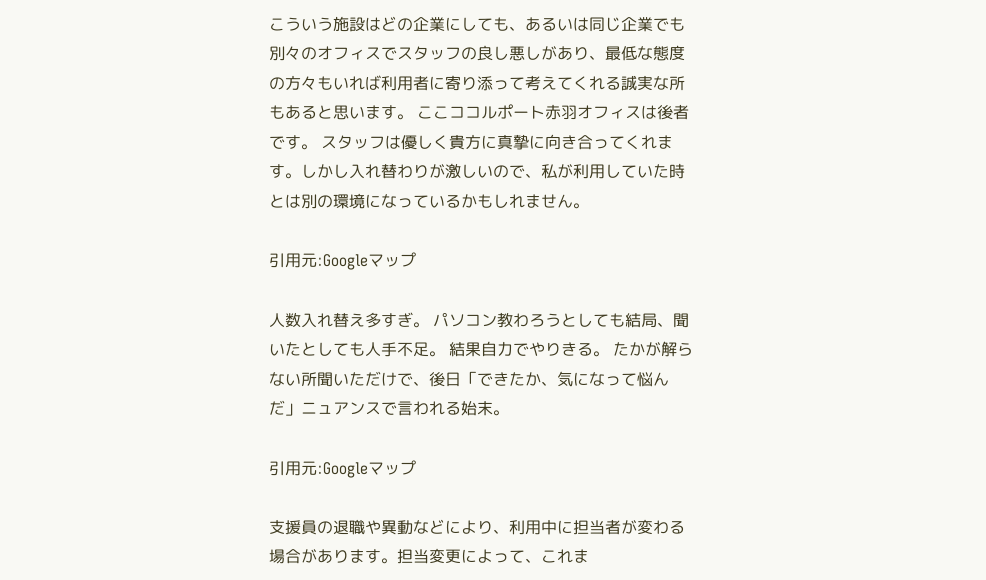こういう施設はどの企業にしても、あるいは同じ企業でも別々のオフィスでスタッフの良し悪しがあり、最低な態度の方々もいれば利用者に寄り添って考えてくれる誠実な所もあると思います。 ここココルポート赤羽オフィスは後者です。 スタッフは優しく貴方に真摯に向き合ってくれます。しかし入れ替わりが激しいので、私が利用していた時とは別の環境になっているかもしれません。

引用元:Googleマップ

人数入れ替え多すぎ。 パソコン教わろうとしても結局、聞いたとしても人手不足。 結果自力でやりきる。 たかが解らない所聞いただけで、後日「できたか、気になって悩んだ」ニュアンスで言われる始末。

引用元:Googleマップ

支援員の退職や異動などにより、利用中に担当者が変わる場合があります。担当変更によって、これま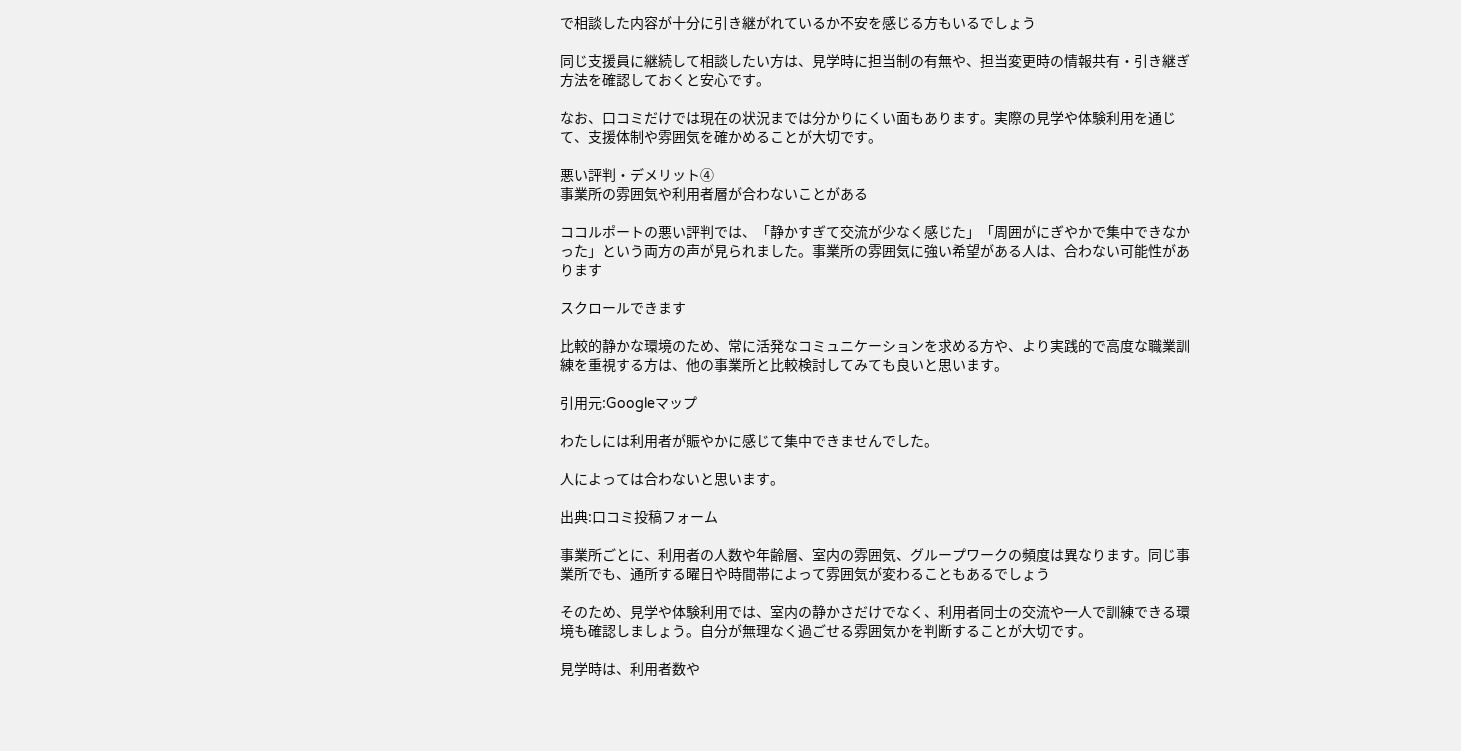で相談した内容が十分に引き継がれているか不安を感じる方もいるでしょう

同じ支援員に継続して相談したい方は、見学時に担当制の有無や、担当変更時の情報共有・引き継ぎ方法を確認しておくと安心です。

なお、口コミだけでは現在の状況までは分かりにくい面もあります。実際の見学や体験利用を通じて、支援体制や雰囲気を確かめることが大切です。

悪い評判・デメリット④
事業所の雰囲気や利用者層が合わないことがある

ココルポートの悪い評判では、「静かすぎて交流が少なく感じた」「周囲がにぎやかで集中できなかった」という両方の声が見られました。事業所の雰囲気に強い希望がある人は、合わない可能性があります

スクロールできます

比較的静かな環境のため、常に活発なコミュニケーションを求める方や、より実践的で高度な職業訓練を重視する方は、他の事業所と比較検討してみても良いと思います。

引用元:Googleマップ

わたしには利用者が賑やかに感じて集中できませんでした。

人によっては合わないと思います。

出典:口コミ投稿フォーム

事業所ごとに、利用者の人数や年齢層、室内の雰囲気、グループワークの頻度は異なります。同じ事業所でも、通所する曜日や時間帯によって雰囲気が変わることもあるでしょう

そのため、見学や体験利用では、室内の静かさだけでなく、利用者同士の交流や一人で訓練できる環境も確認しましょう。自分が無理なく過ごせる雰囲気かを判断することが大切です。

見学時は、利用者数や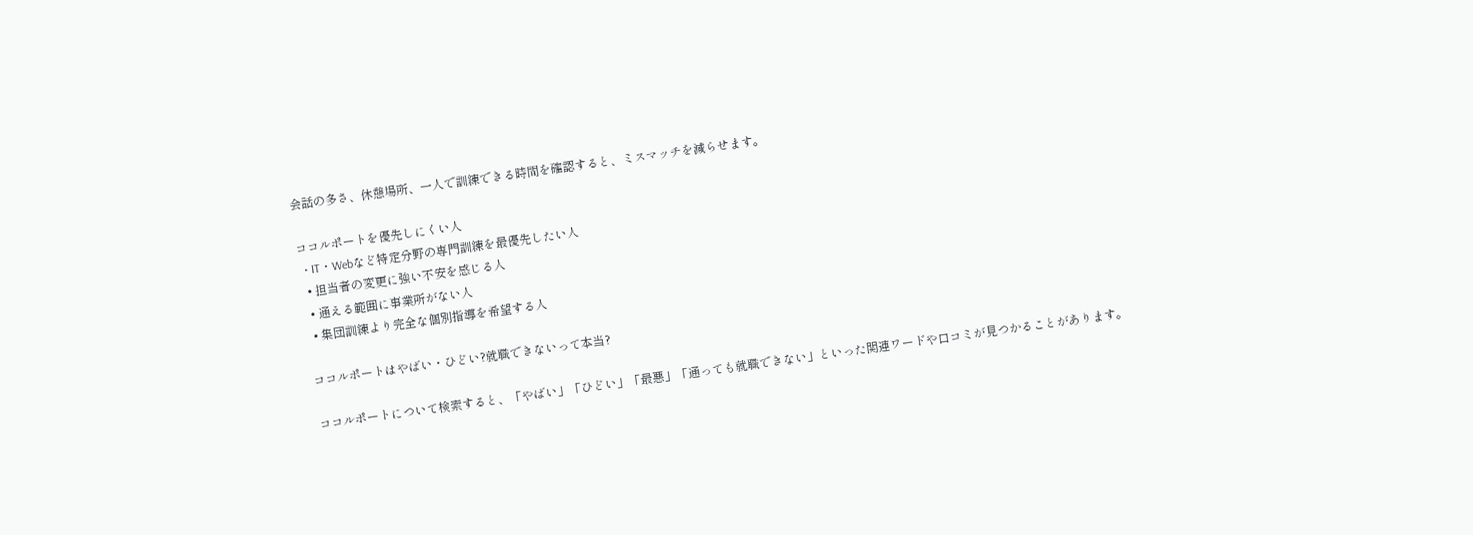会話の多さ、休憩場所、一人で訓練できる時間を確認すると、ミスマッチを減らせます。

ココルポートを優先しにくい人
  • IT・Webなど特定分野の専門訓練を最優先したい人
  • 担当者の変更に強い不安を感じる人
  • 通える範囲に事業所がない人
  • 集団訓練より完全な個別指導を希望する人

ココルポートはやばい・ひどい?就職できないって本当?

ココルポートについて検索すると、「やばい」「ひどい」「最悪」「通っても就職できない」といった関連ワードや口コミが見つかることがあります。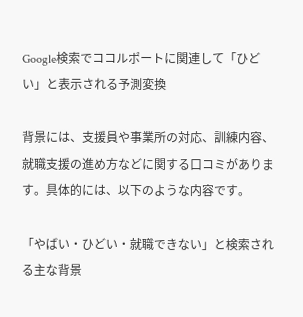Google検索でココルポートに関連して「ひどい」と表示される予測変換

背景には、支援員や事業所の対応、訓練内容、就職支援の進め方などに関する口コミがあります。具体的には、以下のような内容です。

「やばい・ひどい・就職できない」と検索される主な背景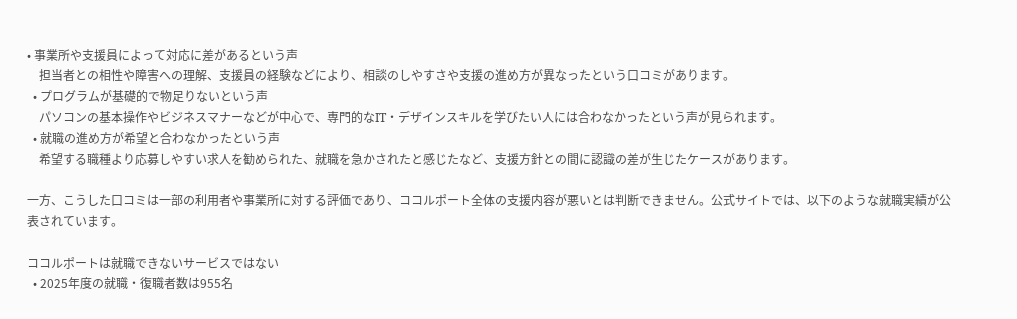• 事業所や支援員によって対応に差があるという声
    担当者との相性や障害への理解、支援員の経験などにより、相談のしやすさや支援の進め方が異なったという口コミがあります。
  • プログラムが基礎的で物足りないという声
    パソコンの基本操作やビジネスマナーなどが中心で、専門的なIT・デザインスキルを学びたい人には合わなかったという声が見られます。
  • 就職の進め方が希望と合わなかったという声
    希望する職種より応募しやすい求人を勧められた、就職を急かされたと感じたなど、支援方針との間に認識の差が生じたケースがあります。

一方、こうした口コミは一部の利用者や事業所に対する評価であり、ココルポート全体の支援内容が悪いとは判断できません。公式サイトでは、以下のような就職実績が公表されています。

ココルポートは就職できないサービスではない
  • 2025年度の就職・復職者数は955名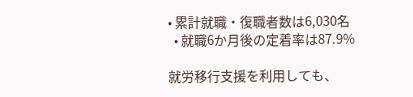• 累計就職・復職者数は6,030名
  • 就職6か月後の定着率は87.9%

就労移行支援を利用しても、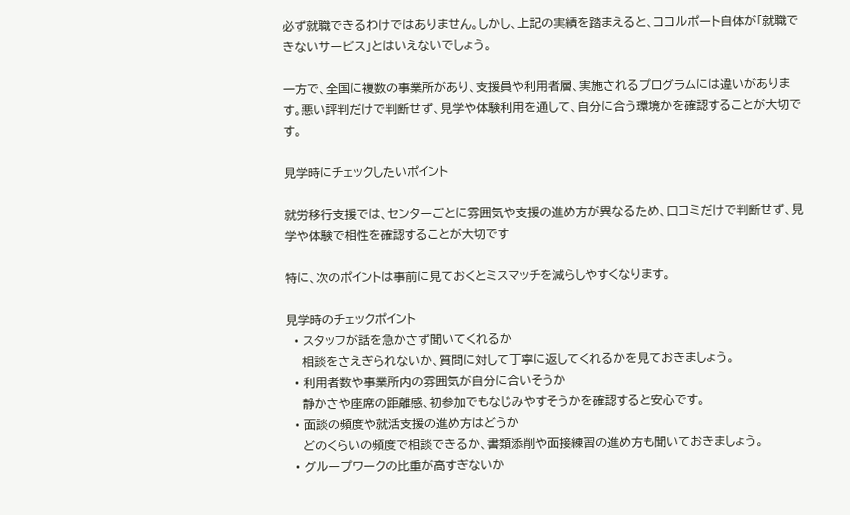必ず就職できるわけではありません。しかし、上記の実績を踏まえると、ココルポート自体が「就職できないサービス」とはいえないでしょう。

一方で、全国に複数の事業所があり、支援員や利用者層、実施されるプログラムには違いがあります。悪い評判だけで判断せず、見学や体験利用を通して、自分に合う環境かを確認することが大切です。

見学時にチェックしたいポイント

就労移行支援では、センターごとに雰囲気や支援の進め方が異なるため、口コミだけで判断せず、見学や体験で相性を確認することが大切です

特に、次のポイントは事前に見ておくとミスマッチを減らしやすくなります。

見学時のチェックポイント
  • スタッフが話を急かさず聞いてくれるか
    相談をさえぎられないか、質問に対して丁寧に返してくれるかを見ておきましょう。
  • 利用者数や事業所内の雰囲気が自分に合いそうか
    静かさや座席の距離感、初参加でもなじみやすそうかを確認すると安心です。
  • 面談の頻度や就活支援の進め方はどうか
    どのくらいの頻度で相談できるか、書類添削や面接練習の進め方も聞いておきましょう。
  • グループワークの比重が高すぎないか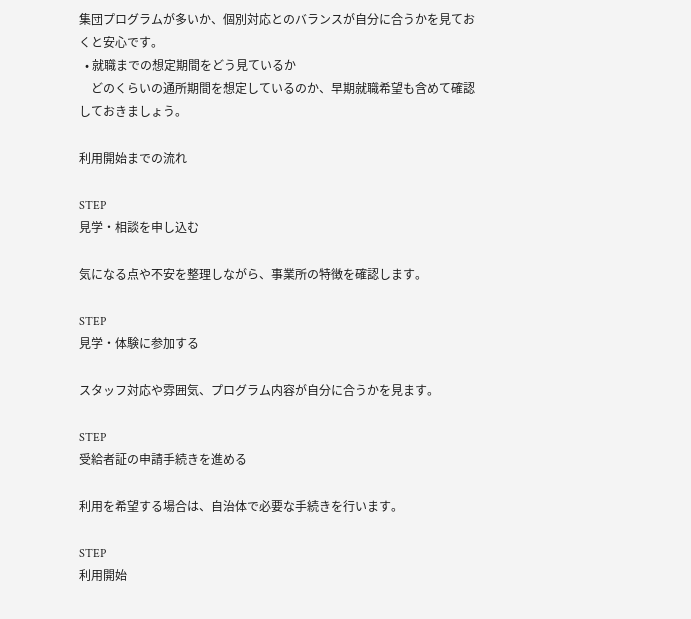集団プログラムが多いか、個別対応とのバランスが自分に合うかを見ておくと安心です。
  • 就職までの想定期間をどう見ているか
    どのくらいの通所期間を想定しているのか、早期就職希望も含めて確認しておきましょう。

利用開始までの流れ

STEP
見学・相談を申し込む

気になる点や不安を整理しながら、事業所の特徴を確認します。

STEP
見学・体験に参加する

スタッフ対応や雰囲気、プログラム内容が自分に合うかを見ます。

STEP
受給者証の申請手続きを進める

利用を希望する場合は、自治体で必要な手続きを行います。

STEP
利用開始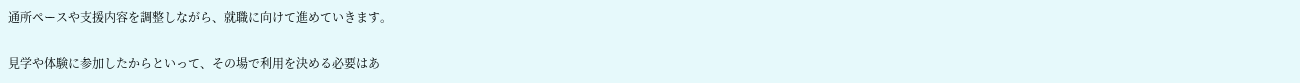通所ペースや支援内容を調整しながら、就職に向けて進めていきます。

見学や体験に参加したからといって、その場で利用を決める必要はあ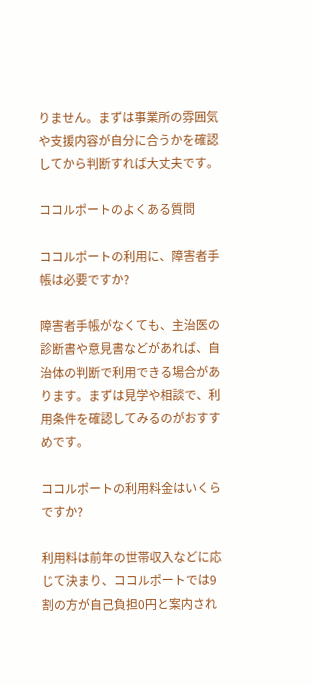りません。まずは事業所の雰囲気や支援内容が自分に合うかを確認してから判断すれば大丈夫です。

ココルポートのよくある質問

ココルポートの利用に、障害者手帳は必要ですか?

障害者手帳がなくても、主治医の診断書や意見書などがあれば、自治体の判断で利用できる場合があります。まずは見学や相談で、利用条件を確認してみるのがおすすめです。

ココルポートの利用料金はいくらですか?

利用料は前年の世帯収入などに応じて決まり、ココルポートでは9割の方が自己負担0円と案内され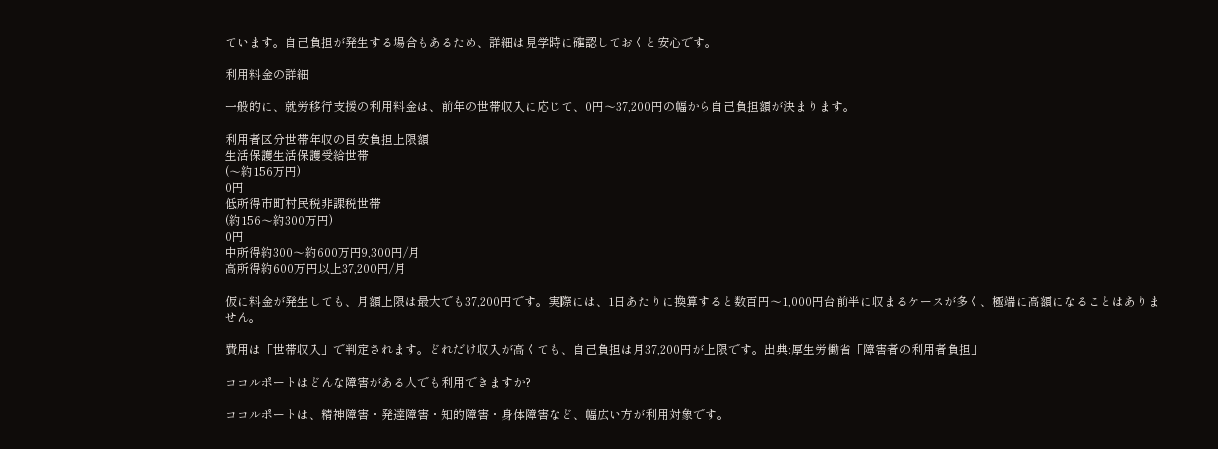ています。自己負担が発生する場合もあるため、詳細は見学時に確認しておくと安心です。

利用料金の詳細

一般的に、就労移行支援の利用料金は、前年の世帯収入に応じて、0円〜37,200円の幅から自己負担額が決まります。

利用者区分世帯年収の目安負担上限額
生活保護生活保護受給世帯
(〜約156万円)
0円
低所得市町村民税非課税世帯
(約156〜約300万円)
0円
中所得約300〜約600万円9,300円/月
高所得約600万円以上37,200円/月

仮に料金が発生しても、月額上限は最大でも37,200円です。実際には、1日あたりに換算すると数百円〜1,000円台前半に収まるケースが多く、極端に高額になることはありません。

費用は「世帯収入」で判定されます。どれだけ収入が高くても、自己負担は月37,200円が上限です。出典:厚生労働省「障害者の利用者負担」

ココルポートはどんな障害がある人でも利用できますか?

ココルポートは、精神障害・発達障害・知的障害・身体障害など、幅広い方が利用対象です。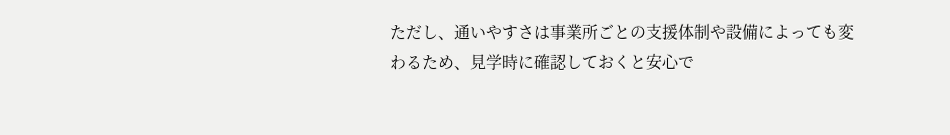ただし、通いやすさは事業所ごとの支援体制や設備によっても変わるため、見学時に確認しておくと安心で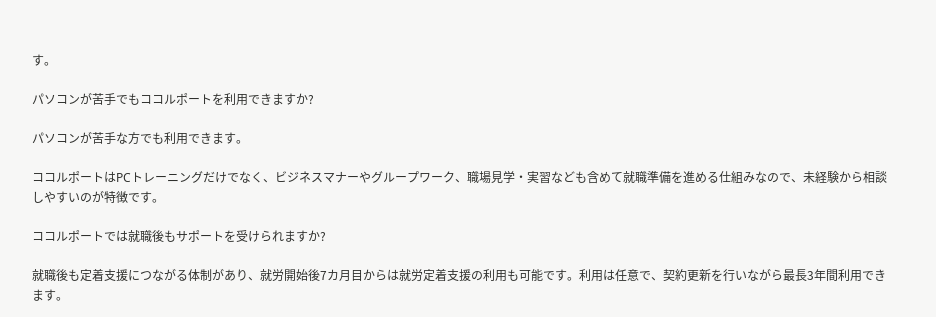す。

パソコンが苦手でもココルポートを利用できますか?

パソコンが苦手な方でも利用できます。

ココルポートはPCトレーニングだけでなく、ビジネスマナーやグループワーク、職場見学・実習なども含めて就職準備を進める仕組みなので、未経験から相談しやすいのが特徴です。

ココルポートでは就職後もサポートを受けられますか?

就職後も定着支援につながる体制があり、就労開始後7カ月目からは就労定着支援の利用も可能です。利用は任意で、契約更新を行いながら最長3年間利用できます。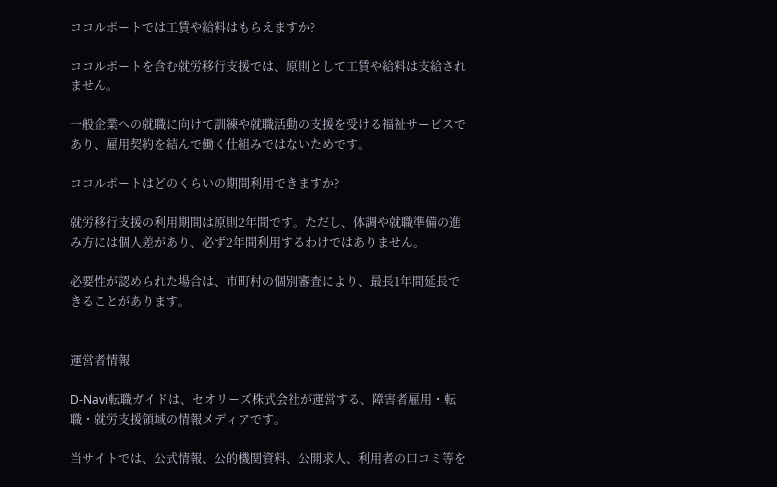ココルポートでは工賃や給料はもらえますか?

ココルポートを含む就労移行支援では、原則として工賃や給料は支給されません。

一般企業への就職に向けて訓練や就職活動の支援を受ける福祉サービスであり、雇用契約を結んで働く仕組みではないためです。

ココルポートはどのくらいの期間利用できますか?

就労移行支援の利用期間は原則2年間です。ただし、体調や就職準備の進み方には個人差があり、必ず2年間利用するわけではありません。

必要性が認められた場合は、市町村の個別審査により、最長1年間延長できることがあります。


運営者情報

D-Navi転職ガイドは、セオリーズ株式会社が運営する、障害者雇用・転職・就労支援領域の情報メディアです。

当サイトでは、公式情報、公的機関資料、公開求人、利用者の口コミ等を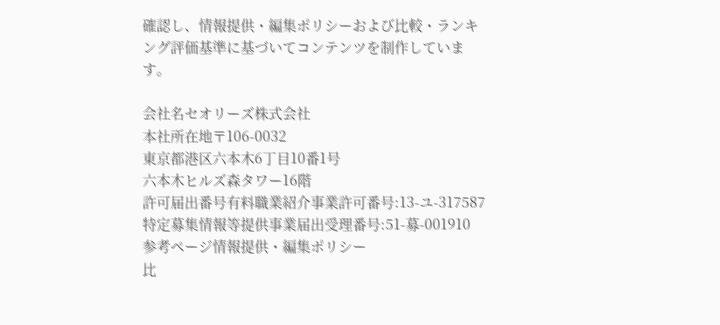確認し、情報提供・編集ポリシーおよび比較・ランキング評価基準に基づいてコンテンツを制作しています。

会社名セオリーズ株式会社
本社所在地〒106-0032
東京都港区六本木6丁目10番1号
六本木ヒルズ森タワー16階
許可届出番号有料職業紹介事業許可番号:13-ユ-317587
特定募集情報等提供事業届出受理番号:51-募-001910
参考ページ情報提供・編集ポリシー
比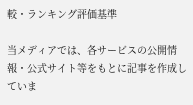較・ランキング評価基準

当メディアでは、各サービスの公開情報・公式サイト等をもとに記事を作成していま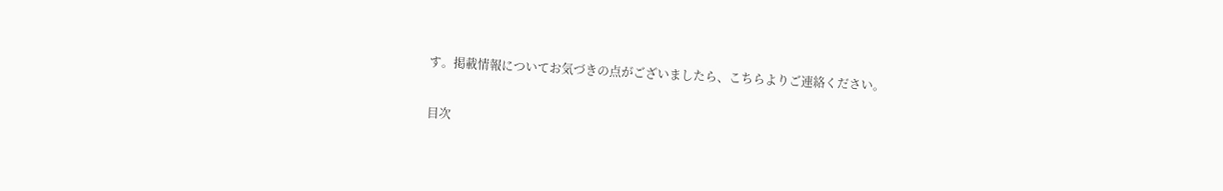す。掲載情報についてお気づきの点がございましたら、こちらよりご連絡ください。

目次